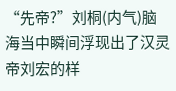“先帝?”刘桐(内气)脑海当中瞬间浮现出了汉灵帝刘宏的样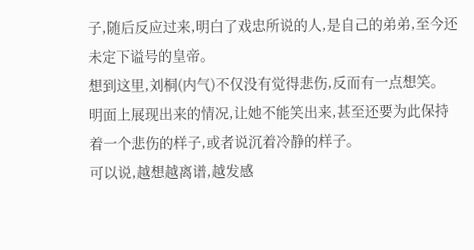子,随后反应过来,明白了戏忠所说的人,是自己的弟弟,至今还未定下谥号的皇帝。
想到这里,刘桐(内气)不仅没有觉得悲伤,反而有一点想笑。
明面上展现出来的情况,让她不能笑出来,甚至还要为此保持着一个悲伤的样子,或者说沉着冷静的样子。
可以说,越想越离谱,越发感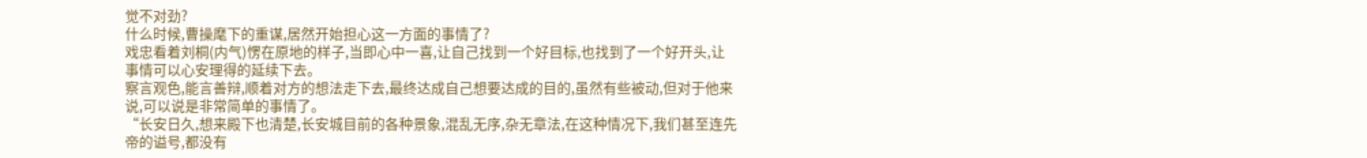觉不对劲?
什么时候,曹操麾下的重谋,居然开始担心这一方面的事情了?
戏忠看着刘桐(内气)愣在原地的样子,当即心中一喜,让自己找到一个好目标,也找到了一个好开头,让事情可以心安理得的延续下去。
察言观色,能言善辩,顺着对方的想法走下去,最终达成自己想要达成的目的,虽然有些被动,但对于他来说,可以说是非常简单的事情了。
“长安日久,想来殿下也清楚,长安城目前的各种景象,混乱无序,杂无章法,在这种情况下,我们甚至连先帝的谥号,都没有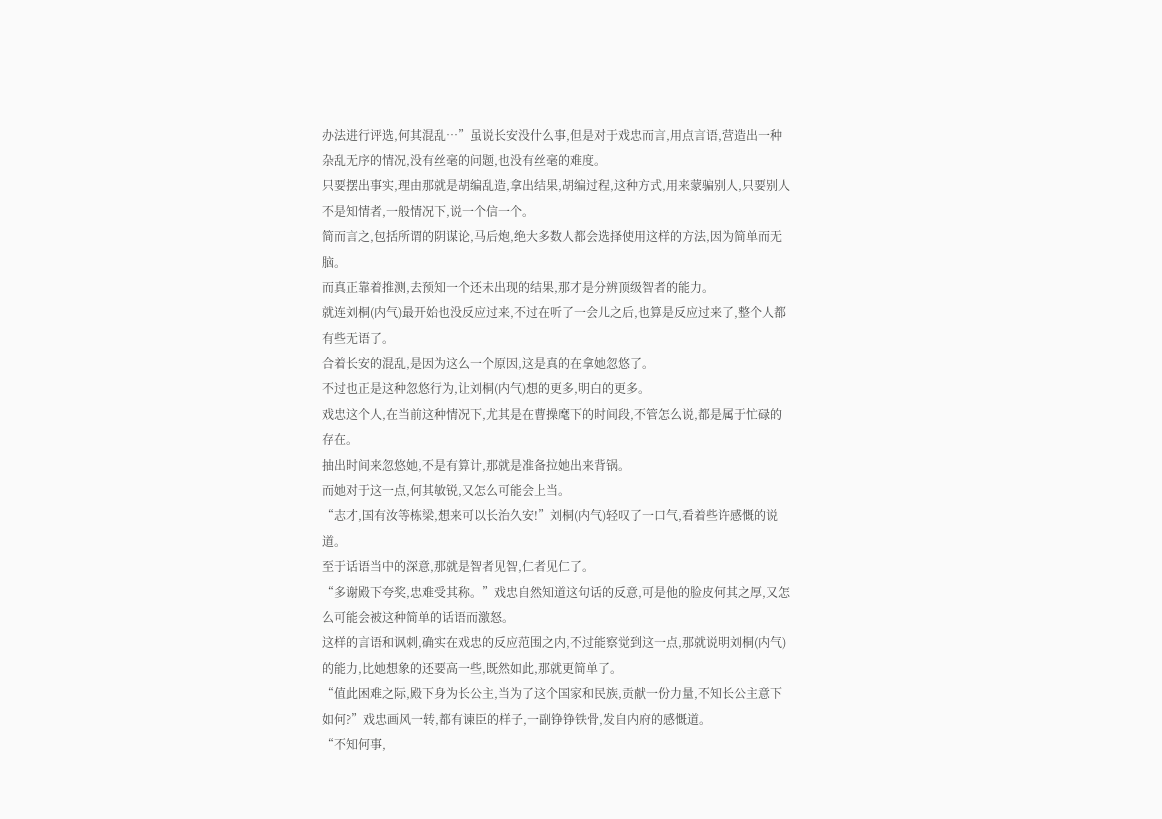办法进行评选,何其混乱…”虽说长安没什么事,但是对于戏忠而言,用点言语,营造出一种杂乱无序的情况,没有丝毫的问题,也没有丝毫的难度。
只要摆出事实,理由那就是胡编乱造,拿出结果,胡编过程,这种方式,用来蒙骗别人,只要别人不是知情者,一般情况下,说一个信一个。
简而言之,包括所谓的阴谋论,马后炮,绝大多数人都会选择使用这样的方法,因为简单而无脑。
而真正靠着推测,去预知一个还未出现的结果,那才是分辨顶级智者的能力。
就连刘桐(内气)最开始也没反应过来,不过在听了一会儿之后,也算是反应过来了,整个人都有些无语了。
合着长安的混乱,是因为这么一个原因,这是真的在拿她忽悠了。
不过也正是这种忽悠行为,让刘桐(内气)想的更多,明白的更多。
戏忠这个人,在当前这种情况下,尤其是在曹操麾下的时间段,不管怎么说,都是属于忙碌的存在。
抽出时间来忽悠她,不是有算计,那就是准备拉她出来背锅。
而她对于这一点,何其敏锐,又怎么可能会上当。
“志才,国有汝等栋梁,想来可以长治久安!”刘桐(内气)轻叹了一口气,看着些许感慨的说道。
至于话语当中的深意,那就是智者见智,仁者见仁了。
“多谢殿下夸奖,忠难受其称。”戏忠自然知道这句话的反意,可是他的脸皮何其之厚,又怎么可能会被这种简单的话语而激怒。
这样的言语和讽刺,确实在戏忠的反应范围之内,不过能察觉到这一点,那就说明刘桐(内气)的能力,比她想象的还要高一些,既然如此,那就更简单了。
“值此困难之际,殿下身为长公主,当为了这个国家和民族,贡献一份力量,不知长公主意下如何?”戏忠画风一转,都有谏臣的样子,一副铮铮铁骨,发自内府的感慨道。
“不知何事,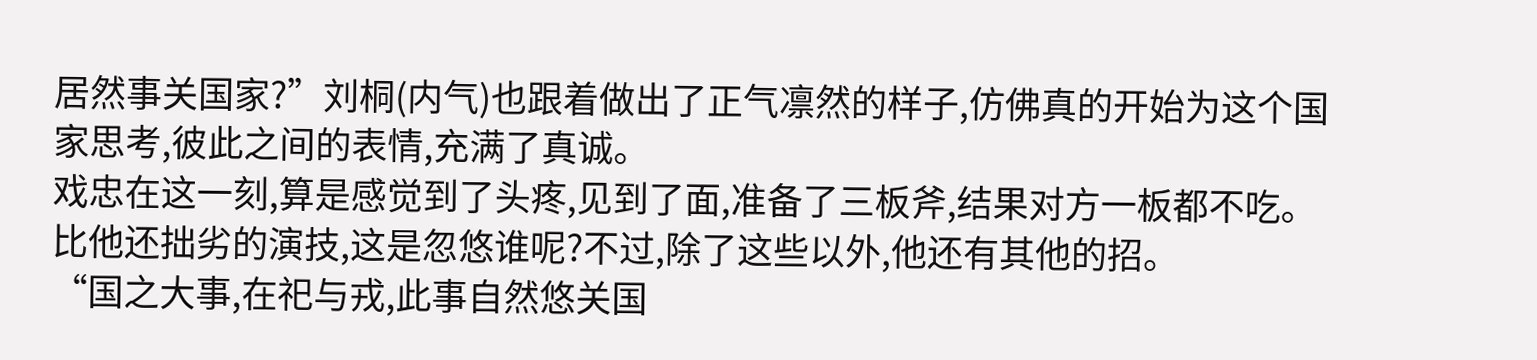居然事关国家?”刘桐(内气)也跟着做出了正气凛然的样子,仿佛真的开始为这个国家思考,彼此之间的表情,充满了真诚。
戏忠在这一刻,算是感觉到了头疼,见到了面,准备了三板斧,结果对方一板都不吃。
比他还拙劣的演技,这是忽悠谁呢?不过,除了这些以外,他还有其他的招。
“国之大事,在祀与戎,此事自然悠关国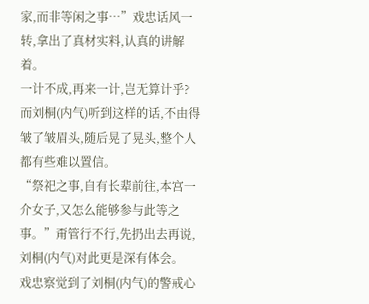家,而非等闲之事…”戏忠话风一转,拿出了真材实料,认真的讲解着。
一计不成,再来一计,岂无算计乎?
而刘桐(内气)听到这样的话,不由得皱了皱眉头,随后晃了晃头,整个人都有些难以置信。
“祭祀之事,自有长辈前往,本宫一介女子,又怎么能够参与此等之事。”甭管行不行,先扔出去再说,刘桐(内气)对此更是深有体会。
戏忠察觉到了刘桐(内气)的警戒心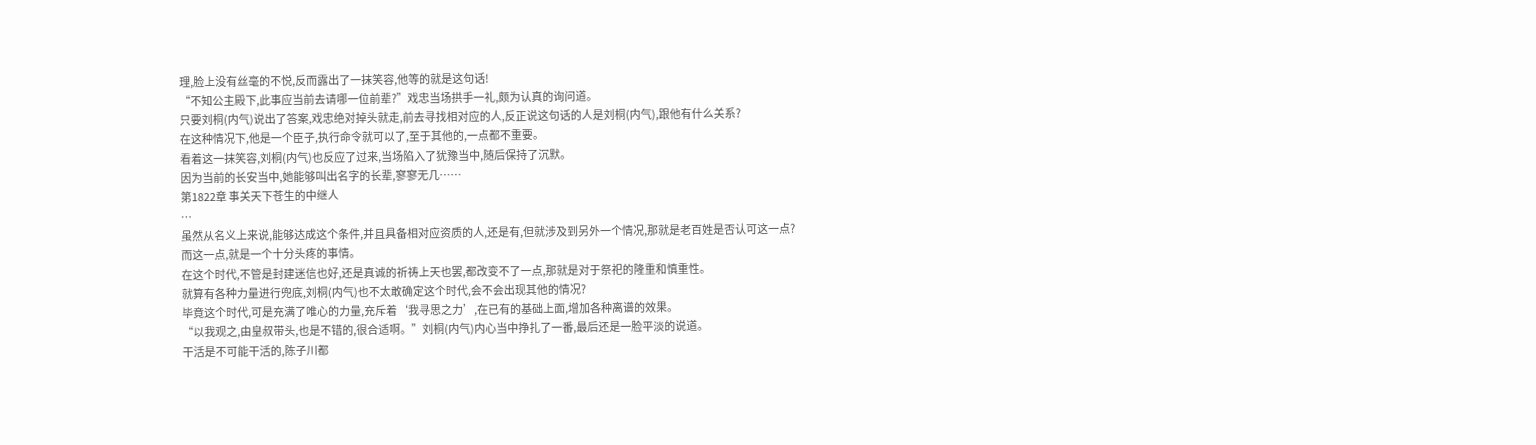理,脸上没有丝毫的不悦,反而露出了一抹笑容,他等的就是这句话!
“不知公主殿下,此事应当前去请哪一位前辈?”戏忠当场拱手一礼,颇为认真的询问道。
只要刘桐(内气)说出了答案,戏忠绝对掉头就走,前去寻找相对应的人,反正说这句话的人是刘桐(内气),跟他有什么关系?
在这种情况下,他是一个臣子,执行命令就可以了,至于其他的,一点都不重要。
看着这一抹笑容,刘桐(内气)也反应了过来,当场陷入了犹豫当中,随后保持了沉默。
因为当前的长安当中,她能够叫出名字的长辈,寥寥无几……
第1822章 事关天下苍生的中继人
…
虽然从名义上来说,能够达成这个条件,并且具备相对应资质的人,还是有,但就涉及到另外一个情况,那就是老百姓是否认可这一点?
而这一点,就是一个十分头疼的事情。
在这个时代,不管是封建迷信也好,还是真诚的祈祷上天也罢,都改变不了一点,那就是对于祭祀的隆重和慎重性。
就算有各种力量进行兜底,刘桐(内气)也不太敢确定这个时代,会不会出现其他的情况?
毕竟这个时代,可是充满了唯心的力量,充斥着‘我寻思之力’,在已有的基础上面,增加各种离谱的效果。
“以我观之,由皇叔带头,也是不错的,很合适啊。”刘桐(内气)内心当中挣扎了一番,最后还是一脸平淡的说道。
干活是不可能干活的,陈子川都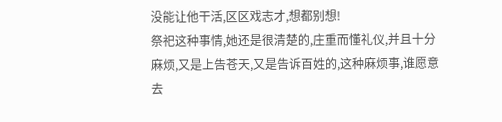没能让他干活,区区戏志才,想都别想!
祭祀这种事情,她还是很清楚的,庄重而懂礼仪,并且十分麻烦,又是上告苍天,又是告诉百姓的,这种麻烦事,谁愿意去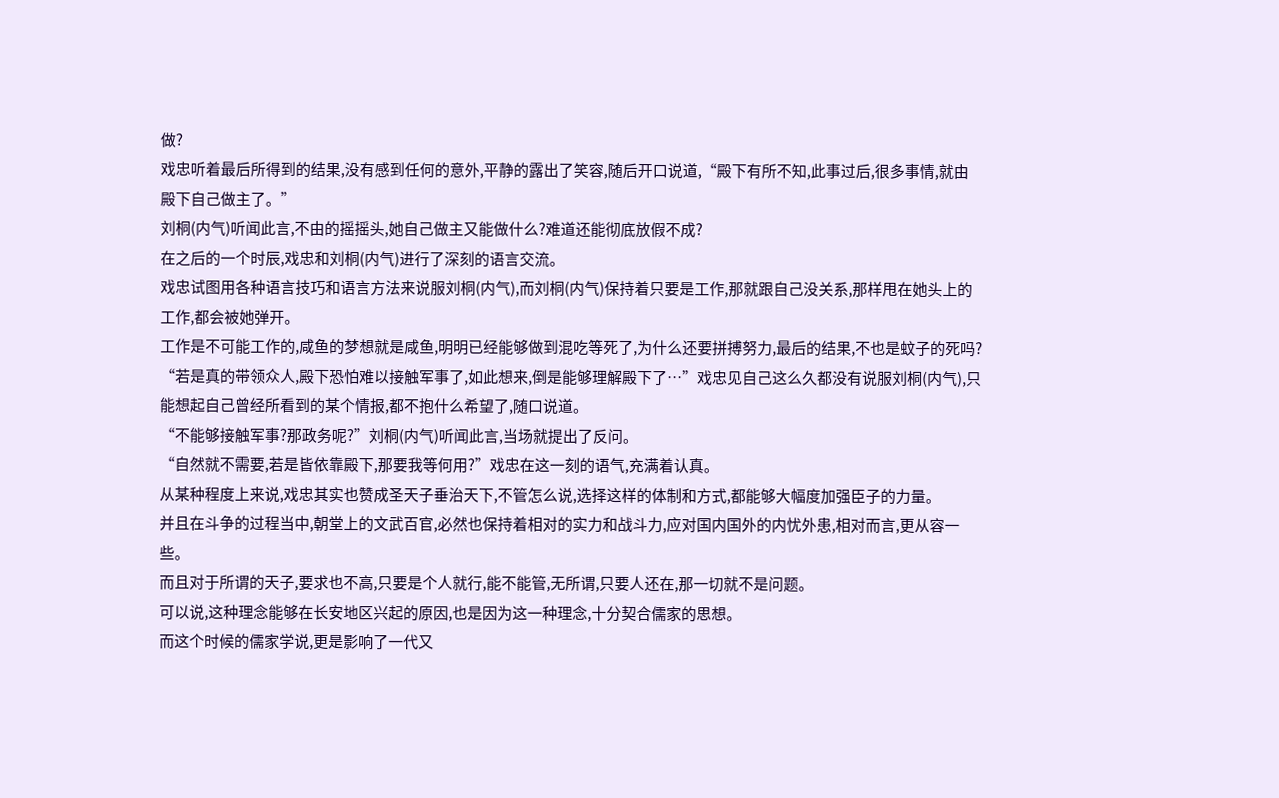做?
戏忠听着最后所得到的结果,没有感到任何的意外,平静的露出了笑容,随后开口说道,“殿下有所不知,此事过后,很多事情,就由殿下自己做主了。”
刘桐(内气)听闻此言,不由的摇摇头,她自己做主又能做什么?难道还能彻底放假不成?
在之后的一个时辰,戏忠和刘桐(内气)进行了深刻的语言交流。
戏忠试图用各种语言技巧和语言方法来说服刘桐(内气),而刘桐(内气)保持着只要是工作,那就跟自己没关系,那样甩在她头上的工作,都会被她弹开。
工作是不可能工作的,咸鱼的梦想就是咸鱼,明明已经能够做到混吃等死了,为什么还要拼搏努力,最后的结果,不也是蚊子的死吗?
“若是真的带领众人,殿下恐怕难以接触军事了,如此想来,倒是能够理解殿下了…”戏忠见自己这么久都没有说服刘桐(内气),只能想起自己曾经所看到的某个情报,都不抱什么希望了,随口说道。
“不能够接触军事?那政务呢?”刘桐(内气)听闻此言,当场就提出了反问。
“自然就不需要,若是皆依靠殿下,那要我等何用?”戏忠在这一刻的语气,充满着认真。
从某种程度上来说,戏忠其实也赞成圣天子垂治天下,不管怎么说,选择这样的体制和方式,都能够大幅度加强臣子的力量。
并且在斗争的过程当中,朝堂上的文武百官,必然也保持着相对的实力和战斗力,应对国内国外的内忧外患,相对而言,更从容一些。
而且对于所谓的天子,要求也不高,只要是个人就行,能不能管,无所谓,只要人还在,那一切就不是问题。
可以说,这种理念能够在长安地区兴起的原因,也是因为这一种理念,十分契合儒家的思想。
而这个时候的儒家学说,更是影响了一代又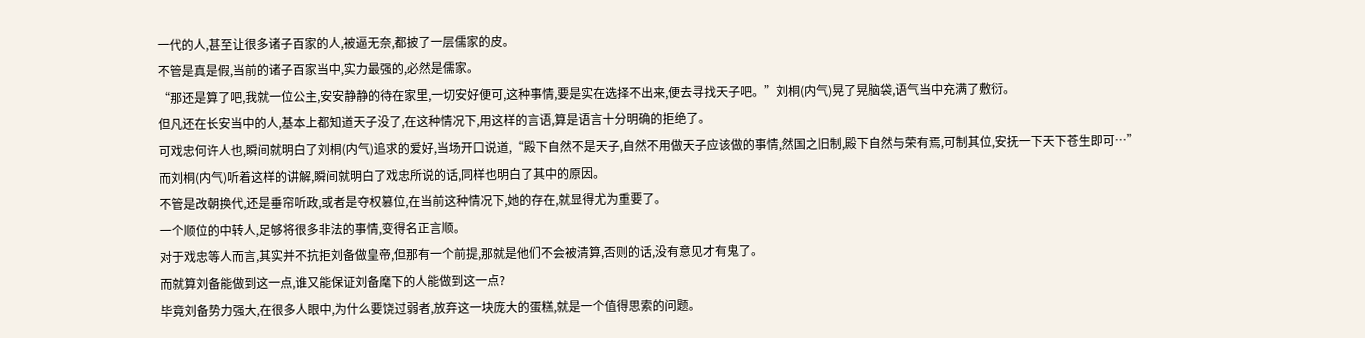一代的人,甚至让很多诸子百家的人,被逼无奈,都披了一层儒家的皮。
不管是真是假,当前的诸子百家当中,实力最强的,必然是儒家。
“那还是算了吧,我就一位公主,安安静静的待在家里,一切安好便可,这种事情,要是实在选择不出来,便去寻找天子吧。”刘桐(内气)晃了晃脑袋,语气当中充满了敷衍。
但凡还在长安当中的人,基本上都知道天子没了,在这种情况下,用这样的言语,算是语言十分明确的拒绝了。
可戏忠何许人也,瞬间就明白了刘桐(内气)追求的爱好,当场开口说道,“殿下自然不是天子,自然不用做天子应该做的事情,然国之旧制,殿下自然与荣有焉,可制其位,安抚一下天下苍生即可…”
而刘桐(内气)听着这样的讲解,瞬间就明白了戏忠所说的话,同样也明白了其中的原因。
不管是改朝换代,还是垂帘听政,或者是夺权篡位,在当前这种情况下,她的存在,就显得尤为重要了。
一个顺位的中转人,足够将很多非法的事情,变得名正言顺。
对于戏忠等人而言,其实并不抗拒刘备做皇帝,但那有一个前提,那就是他们不会被清算,否则的话,没有意见才有鬼了。
而就算刘备能做到这一点,谁又能保证刘备麾下的人能做到这一点?
毕竟刘备势力强大,在很多人眼中,为什么要饶过弱者,放弃这一块庞大的蛋糕,就是一个值得思索的问题。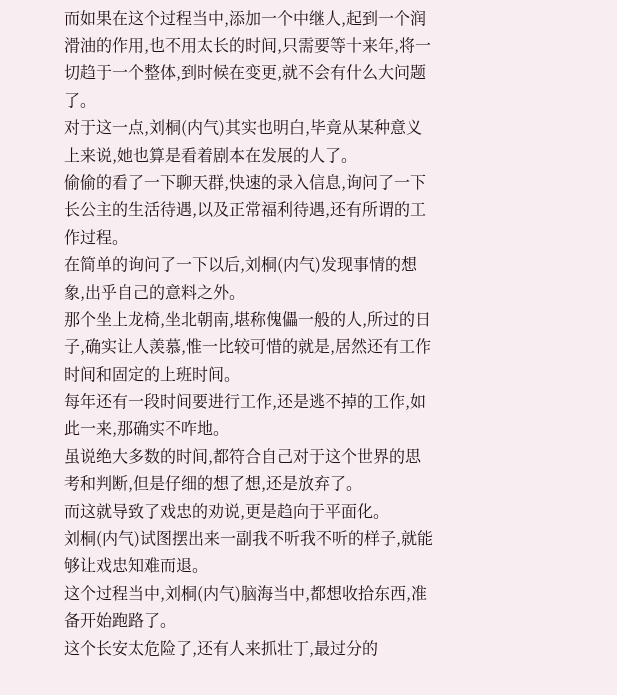而如果在这个过程当中,添加一个中继人,起到一个润滑油的作用,也不用太长的时间,只需要等十来年,将一切趋于一个整体,到时候在变更,就不会有什么大问题了。
对于这一点,刘桐(内气)其实也明白,毕竟从某种意义上来说,她也算是看着剧本在发展的人了。
偷偷的看了一下聊天群,快速的录入信息,询问了一下长公主的生活待遇,以及正常福利待遇,还有所谓的工作过程。
在简单的询问了一下以后,刘桐(内气)发现事情的想象,出乎自己的意料之外。
那个坐上龙椅,坐北朝南,堪称傀儡一般的人,所过的日子,确实让人羡慕,惟一比较可惜的就是,居然还有工作时间和固定的上班时间。
每年还有一段时间要进行工作,还是逃不掉的工作,如此一来,那确实不咋地。
虽说绝大多数的时间,都符合自己对于这个世界的思考和判断,但是仔细的想了想,还是放弃了。
而这就导致了戏忠的劝说,更是趋向于平面化。
刘桐(内气)试图摆出来一副我不听我不听的样子,就能够让戏忠知难而退。
这个过程当中,刘桐(内气)脑海当中,都想收拾东西,准备开始跑路了。
这个长安太危险了,还有人来抓壮丁,最过分的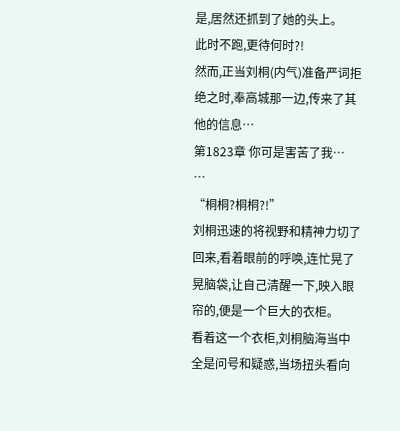是,居然还抓到了她的头上。
此时不跑,更待何时?!
然而,正当刘桐(内气)准备严词拒绝之时,奉高城那一边,传来了其他的信息…
第1823章 你可是害苦了我…
…
“桐桐?桐桐?!”
刘桐迅速的将视野和精神力切了回来,看着眼前的呼唤,连忙晃了晃脑袋,让自己清醒一下,映入眼帘的,便是一个巨大的衣柜。
看着这一个衣柜,刘桐脑海当中全是问号和疑惑,当场扭头看向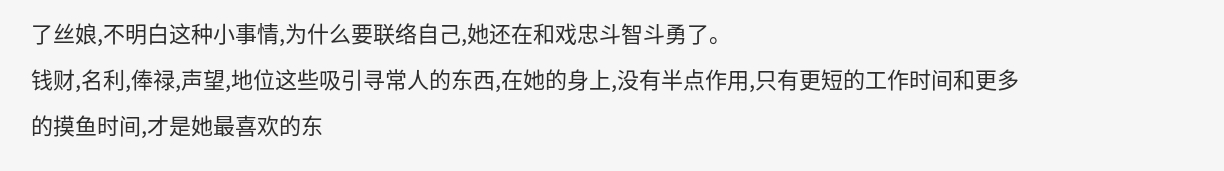了丝娘,不明白这种小事情,为什么要联络自己,她还在和戏忠斗智斗勇了。
钱财,名利,俸禄,声望,地位这些吸引寻常人的东西,在她的身上,没有半点作用,只有更短的工作时间和更多的摸鱼时间,才是她最喜欢的东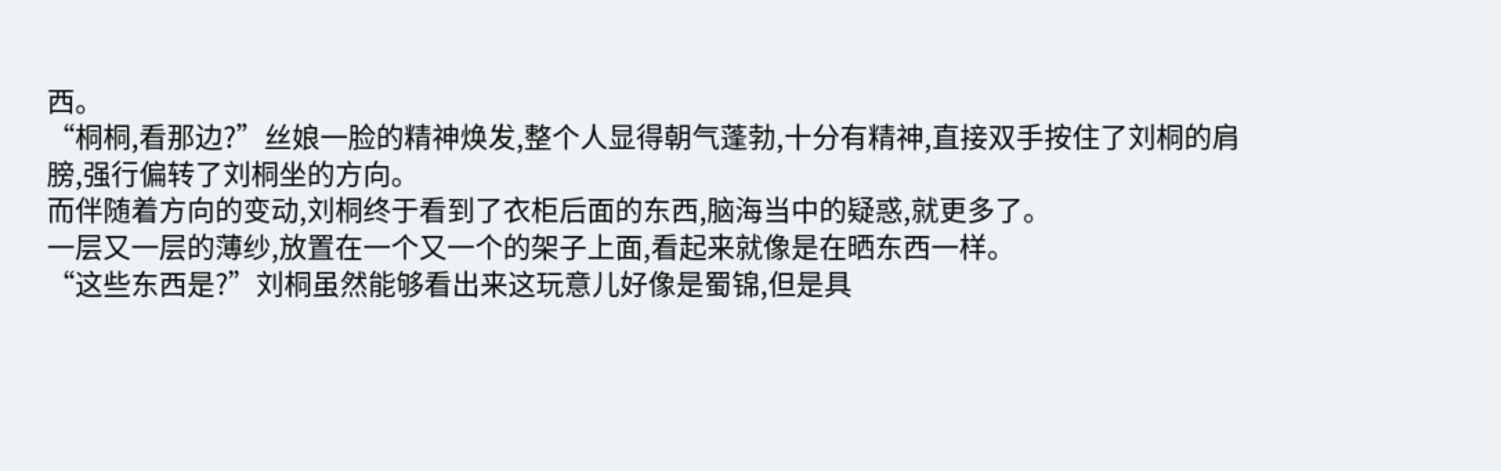西。
“桐桐,看那边?”丝娘一脸的精神焕发,整个人显得朝气蓬勃,十分有精神,直接双手按住了刘桐的肩膀,强行偏转了刘桐坐的方向。
而伴随着方向的变动,刘桐终于看到了衣柜后面的东西,脑海当中的疑惑,就更多了。
一层又一层的薄纱,放置在一个又一个的架子上面,看起来就像是在晒东西一样。
“这些东西是?”刘桐虽然能够看出来这玩意儿好像是蜀锦,但是具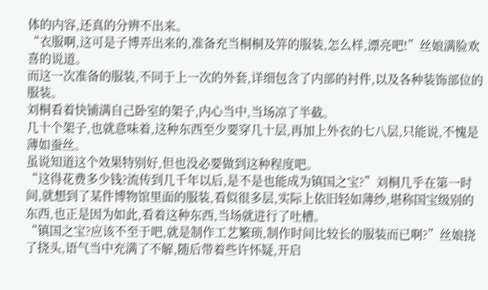体的内容,还真的分辨不出来。
“衣服啊,这可是子博弄出来的,准备充当桐桐及笄的服装,怎么样,漂亮吧!”丝娘满脸欢喜的说道。
而这一次准备的服装,不同于上一次的外套,详细包含了内部的衬件,以及各种装饰部位的服装。
刘桐看着快铺满自己卧室的架子,内心当中,当场凉了半截。
几十个架子,也就意味着,这种东西至少要穿几十层,再加上外衣的七八层,只能说,不愧是薄如蚕丝。
虽说知道这个效果特别好,但也没必要做到这种程度吧。
“这得花费多少钱?流传到几千年以后,是不是也能成为镇国之宝?”刘桐几乎在第一时间,就想到了某件博物馆里面的服装,看似很多层,实际上依旧轻如薄纱,堪称国宝级别的东西,也正是因为如此,看着这种东西,当场就进行了吐槽。
“镇国之宝?应该不至于吧,就是制作工艺繁琐,制作时间比较长的服装而已啊?”丝娘挠了挠头,语气当中充满了不解,随后带着些许怀疑,开启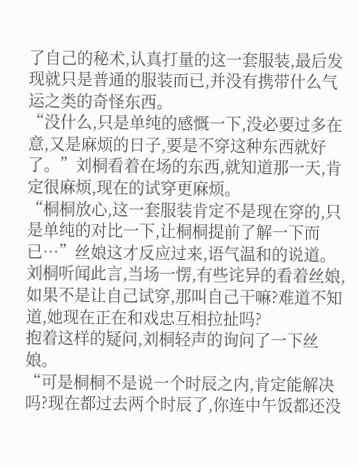了自己的秘术,认真打量的这一套服装,最后发现就只是普通的服装而已,并没有携带什么气运之类的奇怪东西。
“没什么,只是单纯的感慨一下,没必要过多在意,又是麻烦的日子,要是不穿这种东西就好了。”刘桐看着在场的东西,就知道那一天,肯定很麻烦,现在的试穿更麻烦。
“桐桐放心,这一套服装肯定不是现在穿的,只是单纯的对比一下,让桐桐提前了解一下而已…”丝娘这才反应过来,语气温和的说道。
刘桐听闻此言,当场一愣,有些诧异的看着丝娘,如果不是让自己试穿,那叫自己干嘛?难道不知道,她现在正在和戏忠互相拉扯吗?
抱着这样的疑问,刘桐轻声的询问了一下丝娘。
“可是桐桐不是说一个时辰之内,肯定能解决吗?现在都过去两个时辰了,你连中午饭都还没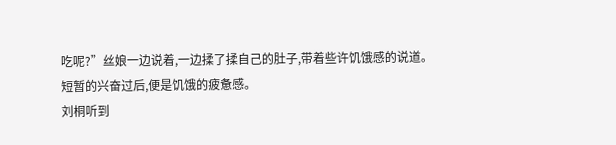吃呢?”丝娘一边说着,一边揉了揉自己的肚子,带着些许饥饿感的说道。
短暂的兴奋过后,便是饥饿的疲惫感。
刘桐听到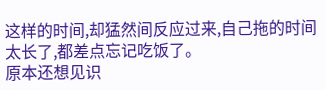这样的时间,却猛然间反应过来,自己拖的时间太长了,都差点忘记吃饭了。
原本还想见识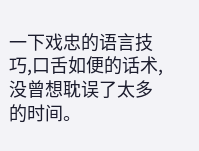一下戏忠的语言技巧,口舌如便的话术,没曾想耽误了太多的时间。